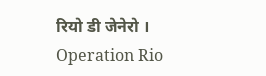रियो डी जेनेरो । Operation Rio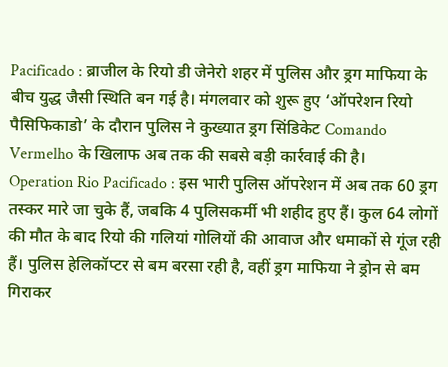Pacificado : ब्राजील के रियो डी जेनेरो शहर में पुलिस और ड्रग माफिया के बीच युद्ध जैसी स्थिति बन गई है। मंगलवार को शुरू हुए ‘ऑपरेशन रियो पैसिफिकाडो’ के दौरान पुलिस ने कुख्यात ड्रग सिंडिकेट Comando Vermelho के खिलाफ अब तक की सबसे बड़ी कार्रवाई की है।
Operation Rio Pacificado : इस भारी पुलिस ऑपरेशन में अब तक 60 ड्रग तस्कर मारे जा चुके हैं, जबकि 4 पुलिसकर्मी भी शहीद हुए हैं। कुल 64 लोगों की मौत के बाद रियो की गलियां गोलियों की आवाज और धमाकों से गूंज रही हैं। पुलिस हेलिकॉप्टर से बम बरसा रही है, वहीं ड्रग माफिया ने ड्रोन से बम गिराकर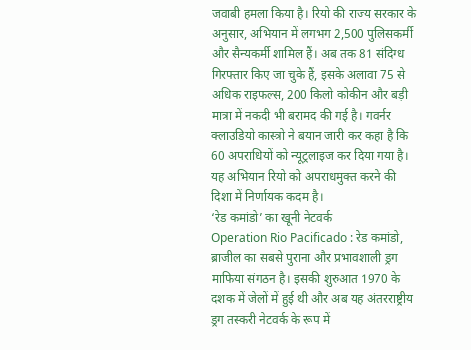जवाबी हमला किया है। रियो की राज्य सरकार के अनुसार, अभियान में लगभग 2,500 पुलिसकर्मी और सैन्यकर्मी शामिल हैं। अब तक 81 संदिग्ध गिरफ्तार किए जा चुके हैं, इसके अलावा 75 से अधिक राइफल्स, 200 किलो कोकीन और बड़ी मात्रा में नकदी भी बरामद की गई है। गवर्नर क्लाउडियो कास्त्रो ने बयान जारी कर कहा है कि 60 अपराधियों को न्यूट्रलाइज कर दिया गया है। यह अभियान रियो को अपराधमुक्त करने की दिशा में निर्णायक कदम है।
‘रेड कमांडो’ का खूनी नेटवर्क
Operation Rio Pacificado : रेड कमांडो, ब्राजील का सबसे पुराना और प्रभावशाली ड्रग माफिया संगठन है। इसकी शुरुआत 1970 के दशक में जेलों में हुई थी और अब यह अंतरराष्ट्रीय ड्रग तस्करी नेटवर्क के रूप में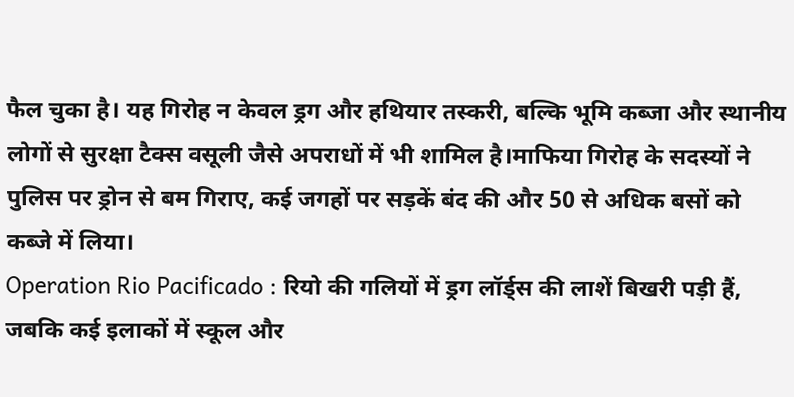फैल चुका है। यह गिरोह न केवल ड्रग और हथियार तस्करी, बल्कि भूमि कब्जा और स्थानीय लोगों से सुरक्षा टैक्स वसूली जैसे अपराधों में भी शामिल है।माफिया गिरोह के सदस्यों ने पुलिस पर ड्रोन से बम गिराए, कई जगहों पर सड़कें बंद की और 50 से अधिक बसों को कब्जे में लिया।
Operation Rio Pacificado : रियो की गलियों में ड्रग लॉर्ड्स की लाशें बिखरी पड़ी हैं, जबकि कई इलाकों में स्कूल और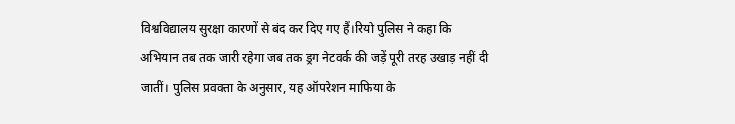विश्वविद्यालय सुरक्षा कारणों से बंद कर दिए गए हैं।रियो पुलिस ने कहा कि अभियान तब तक जारी रहेगा जब तक ड्रग नेटवर्क की जड़ें पूरी तरह उखाड़ नहीं दी जातीं। पुलिस प्रवक्ता के अनुसार, यह ऑपरेशन माफिया के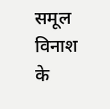समूल विनाश के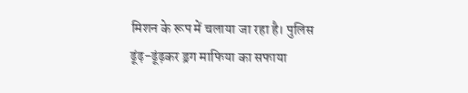मिशन के रूप में चलाया जा रहा है। पुलिस ढूंढ़-ढूंढ़कर ड्रग माफिया का सफाया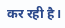कर रही है।